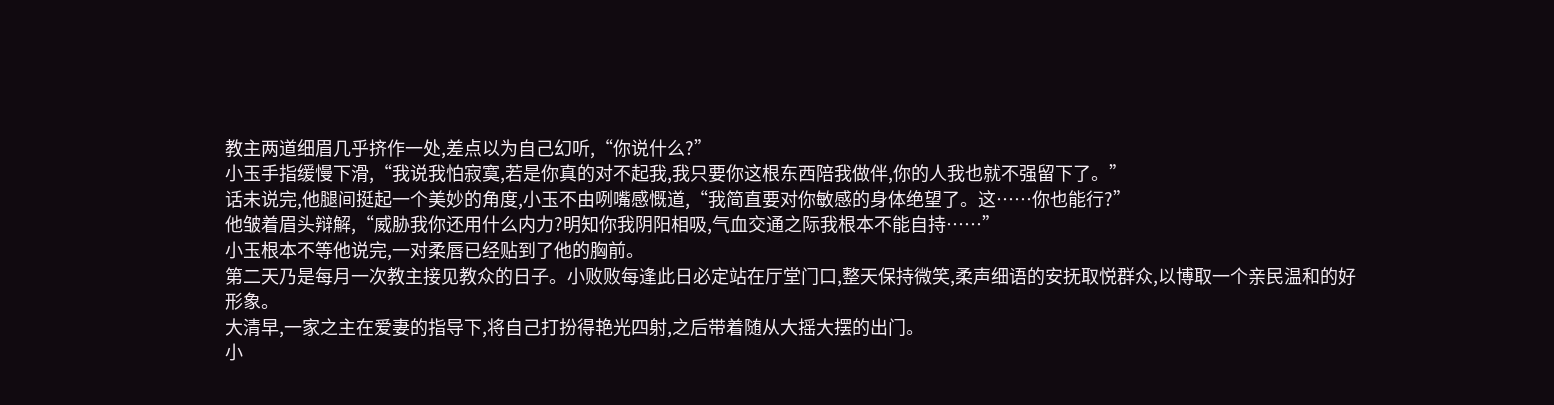教主两道细眉几乎挤作一处,差点以为自己幻听,“你说什么?”
小玉手指缓慢下滑,“我说我怕寂寞,若是你真的对不起我,我只要你这根东西陪我做伴,你的人我也就不强留下了。”
话未说完,他腿间挺起一个美妙的角度,小玉不由咧嘴感慨道,“我简直要对你敏感的身体绝望了。这……你也能行?”
他皱着眉头辩解,“威胁我你还用什么内力?明知你我阴阳相吸,气血交通之际我根本不能自持……”
小玉根本不等他说完,一对柔唇已经贴到了他的胸前。
第二天乃是每月一次教主接见教众的日子。小败败每逢此日必定站在厅堂门口,整天保持微笑,柔声细语的安抚取悦群众,以博取一个亲民温和的好形象。
大清早,一家之主在爱妻的指导下,将自己打扮得艳光四射,之后带着随从大摇大摆的出门。
小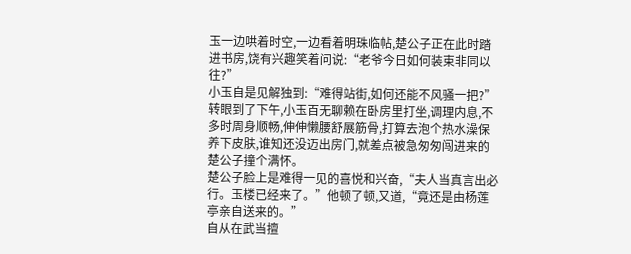玉一边哄着时空,一边看着明珠临帖,楚公子正在此时踏进书房,饶有兴趣笑着问说:“老爷今日如何装束非同以往?”
小玉自是见解独到:“难得站街,如何还能不风骚一把?”
转眼到了下午,小玉百无聊赖在卧房里打坐,调理内息,不多时周身顺畅,伸伸懒腰舒展筋骨,打算去泡个热水澡保养下皮肤,谁知还没迈出房门,就差点被急匆匆闯进来的楚公子撞个满怀。
楚公子脸上是难得一见的喜悦和兴奋,“夫人当真言出必行。玉楼已经来了。”他顿了顿,又道,“竟还是由杨莲亭亲自送来的。”
自从在武当擅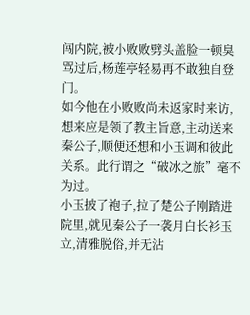闯内院,被小败败劈头盖脸一顿臭骂过后,杨莲亭轻易再不敢独自登门。
如今他在小败败尚未返家时来访,想来应是领了教主旨意,主动送来秦公子,顺便还想和小玉调和彼此关系。此行谓之“破冰之旅”毫不为过。
小玉披了袍子,拉了楚公子刚踏进院里,就见秦公子一袭月白长衫玉立,清雅脱俗,并无沾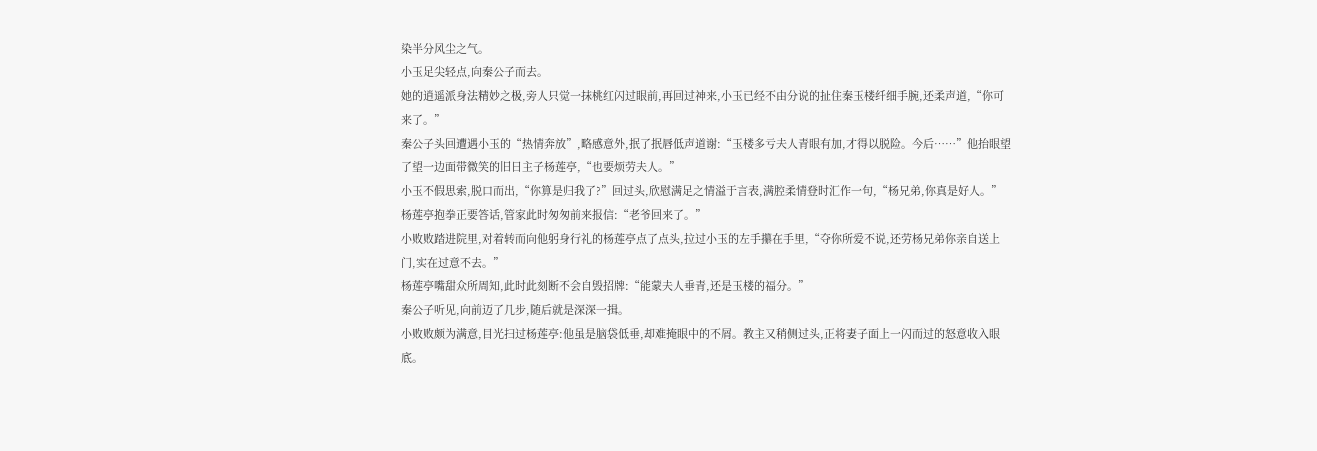染半分风尘之气。
小玉足尖轻点,向秦公子而去。
她的逍遥派身法精妙之极,旁人只觉一抹桃红闪过眼前,再回过神来,小玉已经不由分说的扯住秦玉楼纤细手腕,还柔声道,“你可来了。”
秦公子头回遭遇小玉的“热情奔放”,略感意外,抿了抿唇低声道谢:“玉楼多亏夫人青眼有加,才得以脱险。今后……”他抬眼望了望一边面带微笑的旧日主子杨莲亭,“也要烦劳夫人。”
小玉不假思索,脱口而出,“你算是归我了?”回过头,欣慰满足之情溢于言表,满腔柔情登时汇作一句,“杨兄弟,你真是好人。”
杨莲亭抱拳正要答话,管家此时匆匆前来报信:“老爷回来了。”
小败败踏进院里,对着转而向他躬身行礼的杨莲亭点了点头,拉过小玉的左手攥在手里,“夺你所爱不说,还劳杨兄弟你亲自送上门,实在过意不去。”
杨莲亭嘴甜众所周知,此时此刻断不会自毁招牌:“能蒙夫人垂青,还是玉楼的福分。”
秦公子听见,向前迈了几步,随后就是深深一揖。
小败败颇为满意,目光扫过杨莲亭:他虽是脑袋低垂,却难掩眼中的不屑。教主又稍侧过头,正将妻子面上一闪而过的怒意收入眼底。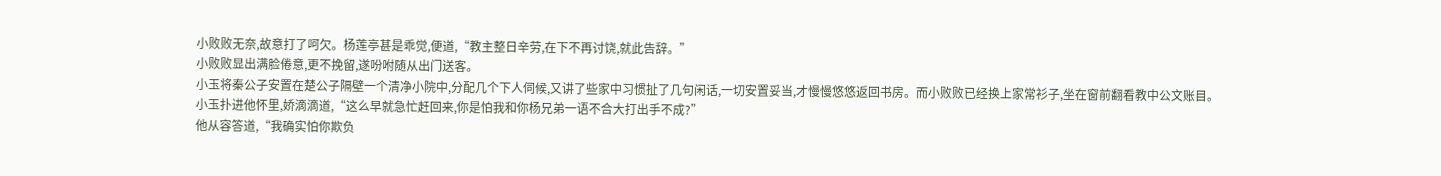小败败无奈,故意打了呵欠。杨莲亭甚是乖觉,便道,“教主整日辛劳,在下不再讨饶,就此告辞。”
小败败显出满脸倦意,更不挽留,遂吩咐随从出门送客。
小玉将秦公子安置在楚公子隔壁一个清净小院中,分配几个下人伺候,又讲了些家中习惯扯了几句闲话,一切安置妥当,才慢慢悠悠返回书房。而小败败已经换上家常衫子,坐在窗前翻看教中公文账目。
小玉扑进他怀里,娇滴滴道,“这么早就急忙赶回来,你是怕我和你杨兄弟一语不合大打出手不成?”
他从容答道,“我确实怕你欺负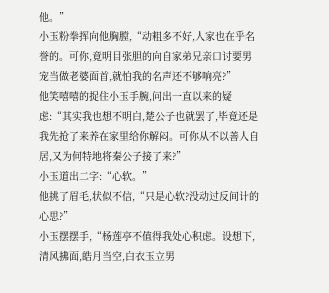他。”
小玉粉拳挥向他胸膛,“动粗多不好,人家也在乎名誉的。可你,竟明目张胆的向自家弟兄亲口讨要男宠当做老婆面首,就怕我的名声还不够响亮?”
他笑嘻嘻的捉住小玉手腕,问出一直以来的疑虑:“其实我也想不明白,楚公子也就罢了,毕竟还是我先抢了来养在家里给你解闷。可你从不以善人自居,又为何特地将秦公子接了来?”
小玉道出二字:“心软。”
他挑了眉毛,状似不信,“只是心软?没动过反间计的心思?”
小玉摆摆手,“杨莲亭不值得我处心积虑。设想下,清风拂面,皓月当空,白衣玉立男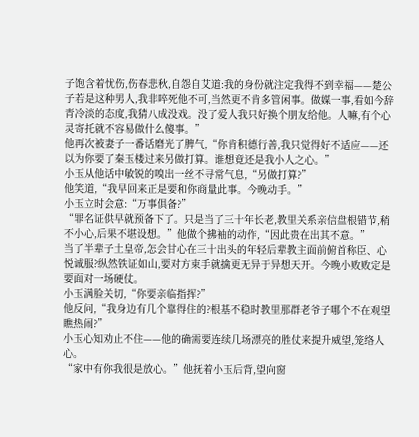子饱含着忧伤,伤春悲秋,自怨自艾道:我的身份就注定我得不到幸福——楚公子若是这种男人,我非啐死他不可,当然更不肯多管闲事。做媒一事,看如今辞青冷淡的态度,我猜八成没戏。没了爱人我只好换个朋友给他。人嘛,有个心灵寄托就不容易做什么傻事。”
他再次被妻子一番话磨光了脾气,“你肯积德行善,我只觉得好不适应——还以为你要了秦玉楼过来另做打算。谁想竟还是我小人之心。”
小玉从他话中敏锐的嗅出一丝不寻常气息,“另做打算?”
他笑道,“我早回来正是要和你商量此事。今晚动手。”
小玉立时会意:“万事俱备?”
“罪名证供早就预备下了。只是当了三十年长老,教里关系亲信盘根错节,稍不小心,后果不堪设想。”他做个拂袖的动作,“因此贵在出其不意。”
当了半辈子土皇帝,怎会甘心在三十出头的年轻后辈教主面前俯首称臣、心悦诚服?纵然铁证如山,要对方束手就擒更无异于异想天开。今晚小败败定是要面对一场硬仗。
小玉满脸关切,“你要亲临指挥?”
他反问,“我身边有几个靠得住的?根基不稳时教里那群老爷子哪个不在观望瞧热闹?”
小玉心知劝止不住——他的确需要连续几场漂亮的胜仗来提升威望,笼络人心。
“家中有你我很是放心。”他抚着小玉后背,望向窗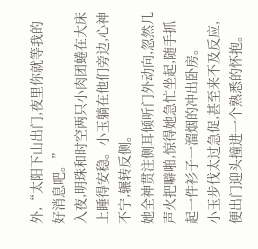外,“太阳下山出门,夜里你就等我的好消息吧。”
入夜,明珠和时空两只小肉团蜷在大床上睡得安稳。小玉躺在他们旁边,心神不宁,辗转反侧。
她全神贯注侧耳倾听门外动向,忽然几声火把噼啪,惊得她急忙坐起,随手抓起一件衫子一溜烟的冲出卧房。
小玉步伐太过急促,甚至来不及反应,便出门迎头撞进一个熟悉的怀抱。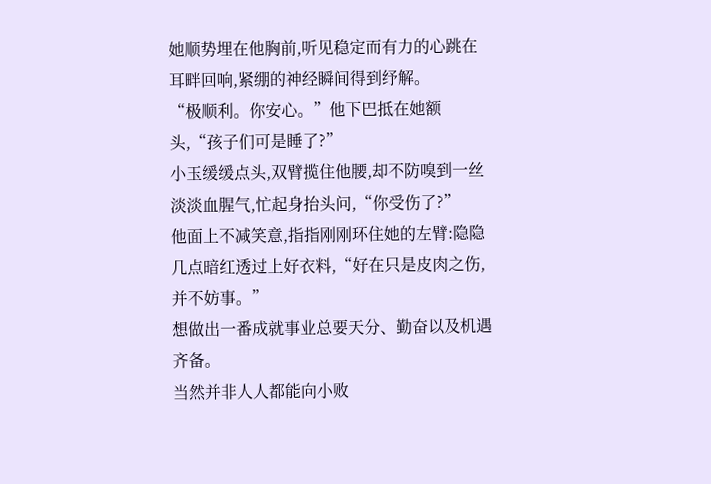她顺势埋在他胸前,听见稳定而有力的心跳在耳畔回响,紧绷的神经瞬间得到纾解。
“极顺利。你安心。”他下巴抵在她额头,“孩子们可是睡了?”
小玉缓缓点头,双臂揽住他腰,却不防嗅到一丝淡淡血腥气,忙起身抬头问,“你受伤了?”
他面上不减笑意,指指刚刚环住她的左臂:隐隐几点暗红透过上好衣料,“好在只是皮肉之伤,并不妨事。”
想做出一番成就事业总要天分、勤奋以及机遇齐备。
当然并非人人都能向小败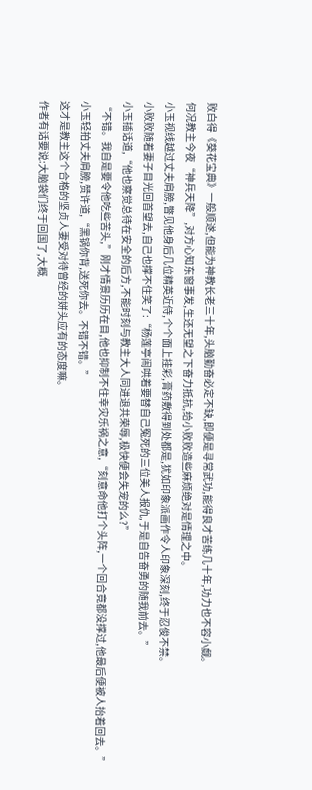败白得《葵花宝典》一般顺遂,但能为神教长老三十年,头脑勤奋必定不缺,即便是寻常武功,能得良才苦练几十年,功力也不容小觑。
何况教主今夜“神兵天降”,对方心知东窗事发,生还无望之下奋力抵抗,给小败败造些麻烦绝对是情理之中。
小玉视线越过丈夫肩膀,瞥见他身后几位精英近侍,个个面上挂彩,膏药敷得到处都是,犹如印象派画作令人印象深刻,终于忍俊不禁。
小败败随着妻子目光回首望去,自己也撑不住笑了:“杨莲亭闹哄着要替自己冤死的三位美人报仇,于是自告奋勇的随我前去。”
小玉插话道,“他也察觉总待在安全的后方,不能时刻与教主大人同进退共荣辱,极快便会失宠的么?”
“不错。我自是要令他吃些苦头,”刚才情景历历在目,他也抑制不住幸灾乐祸之意,“刻意命他打个头阵,一个回合竟都没撑过,他最后便被人抬着回去。”
小玉轻拍丈夫肩膀,赞许道,“黑锅你背,送死你去。不错不错。”
这才是教主这个合格的坚贞人妻受对待曾经的姘头应有的态度嘛。
作者有话要说:大脑袋们终于回国了,大概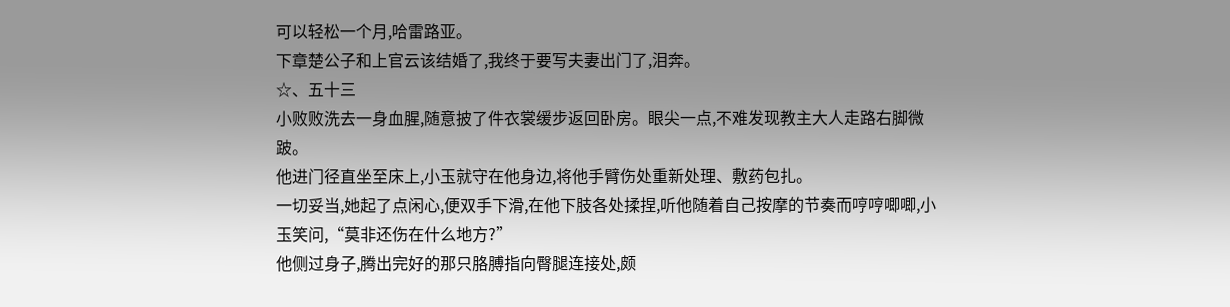可以轻松一个月,哈雷路亚。
下章楚公子和上官云该结婚了,我终于要写夫妻出门了,泪奔。
☆、五十三
小败败洗去一身血腥,随意披了件衣裳缓步返回卧房。眼尖一点,不难发现教主大人走路右脚微跛。
他进门径直坐至床上,小玉就守在他身边,将他手臂伤处重新处理、敷药包扎。
一切妥当,她起了点闲心,便双手下滑,在他下肢各处揉捏,听他随着自己按摩的节奏而哼哼唧唧,小玉笑问,“莫非还伤在什么地方?”
他侧过身子,腾出完好的那只胳膊指向臀腿连接处,颇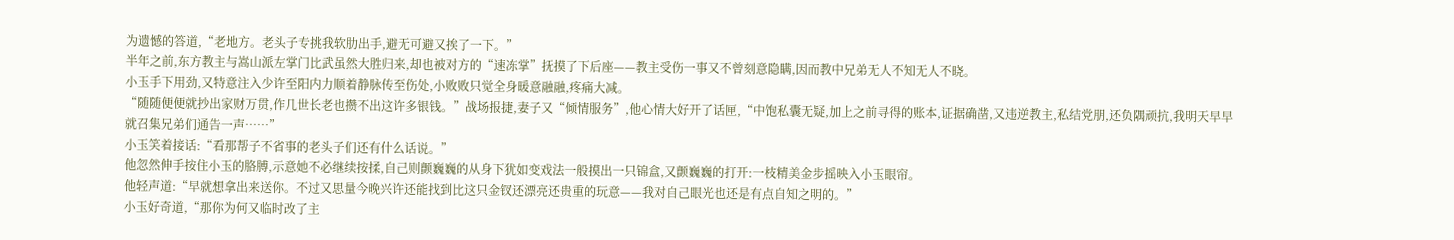为遗憾的答道,“老地方。老头子专挑我软肋出手,避无可避又挨了一下。”
半年之前,东方教主与嵩山派左掌门比武虽然大胜归来,却也被对方的“速冻掌”抚摸了下后座——教主受伤一事又不曾刻意隐瞒,因而教中兄弟无人不知无人不晓。
小玉手下用劲,又特意注入少许至阳内力顺着静脉传至伤处,小败败只觉全身暖意融融,疼痛大减。
“随随便便就抄出家财万贯,作几世长老也攒不出这许多银钱。”战场报捷,妻子又“倾情服务”,他心情大好开了话匣,“中饱私囊无疑,加上之前寻得的账本,证据确凿,又违逆教主,私结党朋,还负隅顽抗,我明天早早就召集兄弟们通告一声……”
小玉笑着接话:“看那帮子不省事的老头子们还有什么话说。”
他忽然伸手按住小玉的胳膊,示意她不必继续按揉,自己则颤巍巍的从身下犹如变戏法一般摸出一只锦盒,又颤巍巍的打开:一枝精美金步摇映入小玉眼帘。
他轻声道:“早就想拿出来送你。不过又思量今晚兴许还能找到比这只金钗还漂亮还贵重的玩意——我对自己眼光也还是有点自知之明的。”
小玉好奇道,“那你为何又临时改了主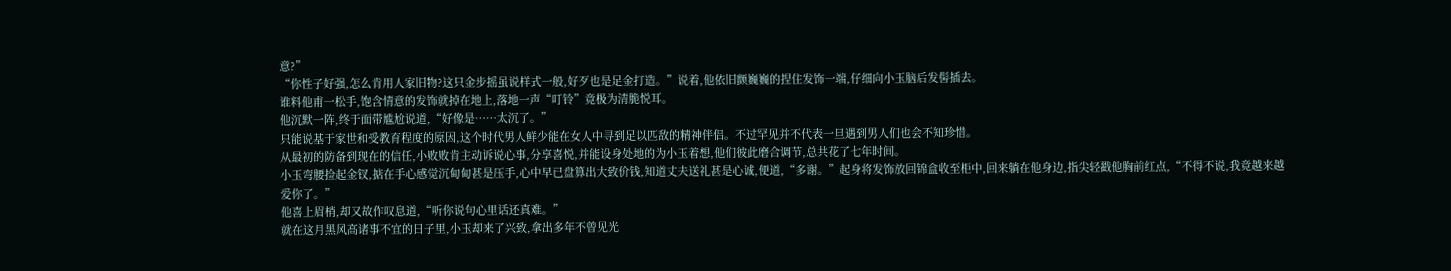意?”
“你性子好强,怎么肯用人家旧物?这只金步摇虽说样式一般,好歹也是足金打造。”说着,他依旧颤巍巍的捏住发饰一端,仔细向小玉脑后发髻插去。
谁料他甫一松手,饱含情意的发饰就掉在地上,落地一声“叮铃”竟极为清脆悦耳。
他沉默一阵,终于面带尴尬说道,“好像是……太沉了。”
只能说基于家世和受教育程度的原因,这个时代男人鲜少能在女人中寻到足以匹敌的精神伴侣。不过罕见并不代表一旦遇到男人们也会不知珍惜。
从最初的防备到现在的信任,小败败肯主动诉说心事,分享喜悦,并能设身处地的为小玉着想,他们彼此磨合调节,总共花了七年时间。
小玉弯腰捡起金钗,掂在手心感觉沉甸甸甚是压手,心中早已盘算出大致价钱,知道丈夫送礼甚是心诚,便道,“多谢。”起身将发饰放回锦盒收至柜中,回来躺在他身边,指尖轻戳他胸前红点,“不得不说,我竟越来越爱你了。”
他喜上眉梢,却又故作叹息道,“听你说句心里话还真难。”
就在这月黑风高诸事不宜的日子里,小玉却来了兴致,拿出多年不曾见光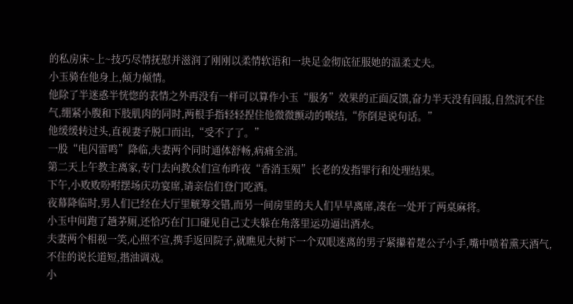的私房床~上~技巧尽情抚慰并滋润了刚刚以柔情软语和一块足金彻底征服她的温柔丈夫。
小玉骑在他身上,倾力倾情。
他除了半迷惑半恍惚的表情之外再没有一样可以算作小玉“服务”效果的正面反馈,奋力半天没有回报,自然沉不住气,绷紧小腹和下肢肌肉的同时,两根手指轻轻捏住他微微颤动的喉结,“你倒是说句话。”
他缓缓转过头,直视妻子脱口而出,“受不了了。”
一股“电闪雷鸣”降临,夫妻两个同时通体舒畅,病痛全消。
第二天上午教主离家,专门去向教众们宣布昨夜“香消玉殒”长老的发指罪行和处理结果。
下午,小败败吩咐摆场庆功宴席,请亲信们登门吃酒。
夜幕降临时,男人们已经在大厅里觥筹交错,而另一间房里的夫人们早早离席,凑在一处开了两桌麻将。
小玉中间跑了趟茅厕,还恰巧在门口碰见自己丈夫躲在角落里运功逼出酒水。
夫妻两个相视一笑,心照不宣,携手返回院子,就瞧见大树下一个双眼迷离的男子紧攥着楚公子小手,嘴中喷着熏天酒气,不住的说长道短,揩油调戏。
小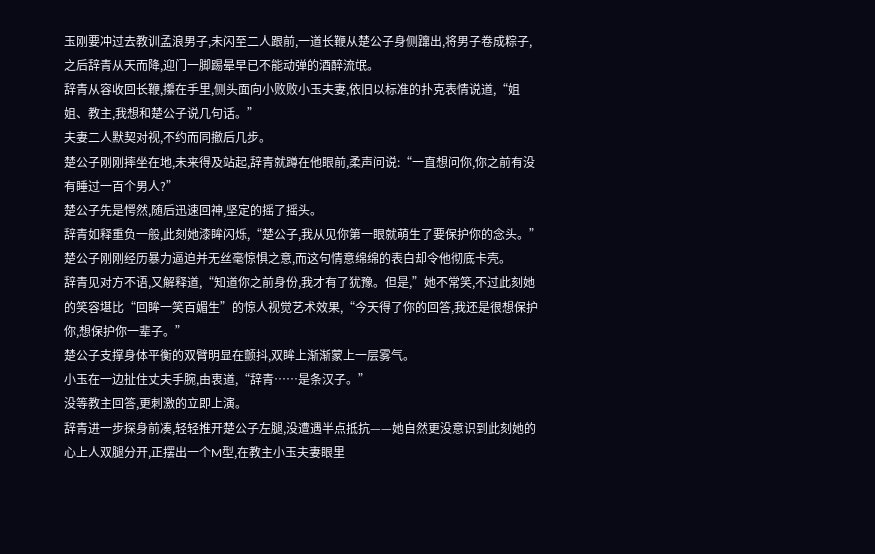玉刚要冲过去教训孟浪男子,未闪至二人跟前,一道长鞭从楚公子身侧蹿出,将男子卷成粽子,之后辞青从天而降,迎门一脚踢晕早已不能动弹的酒醉流氓。
辞青从容收回长鞭,攥在手里,侧头面向小败败小玉夫妻,依旧以标准的扑克表情说道,“姐姐、教主,我想和楚公子说几句话。”
夫妻二人默契对视,不约而同撤后几步。
楚公子刚刚摔坐在地,未来得及站起,辞青就蹲在他眼前,柔声问说:“一直想问你,你之前有没有睡过一百个男人?”
楚公子先是愕然,随后迅速回神,坚定的摇了摇头。
辞青如释重负一般,此刻她漆眸闪烁,“楚公子,我从见你第一眼就萌生了要保护你的念头。”
楚公子刚刚经历暴力逼迫并无丝毫惊惧之意,而这句情意绵绵的表白却令他彻底卡壳。
辞青见对方不语,又解释道,“知道你之前身份,我才有了犹豫。但是,”她不常笑,不过此刻她的笑容堪比“回眸一笑百媚生”的惊人视觉艺术效果,“今天得了你的回答,我还是很想保护你,想保护你一辈子。”
楚公子支撑身体平衡的双臂明显在颤抖,双眸上渐渐蒙上一层雾气。
小玉在一边扯住丈夫手腕,由衷道,“辞青……是条汉子。”
没等教主回答,更刺激的立即上演。
辞青进一步探身前凑,轻轻推开楚公子左腿,没遭遇半点抵抗——她自然更没意识到此刻她的心上人双腿分开,正摆出一个M型,在教主小玉夫妻眼里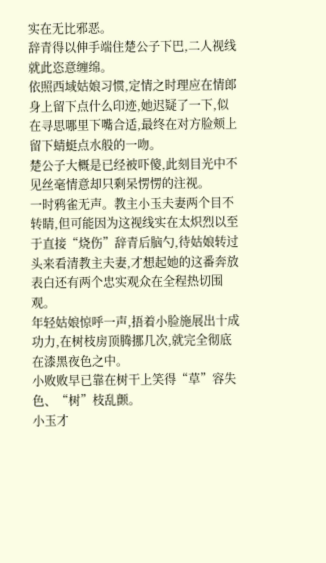实在无比邪恶。
辞青得以伸手端住楚公子下巴,二人视线就此恣意缠绵。
依照西域姑娘习惯,定情之时理应在情郎身上留下点什么印迹,她迟疑了一下,似在寻思哪里下嘴合适,最终在对方脸颊上留下蜻蜓点水般的一吻。
楚公子大概是已经被吓傻,此刻目光中不见丝毫情意却只剩呆愣愣的注视。
一时鸦雀无声。教主小玉夫妻两个目不转睛,但可能因为这视线实在太炽烈以至于直接“烧伤”辞青后脑勺,待姑娘转过头来看清教主夫妻,才想起她的这番奔放表白还有两个忠实观众在全程热切围观。
年轻姑娘惊呼一声,捂着小脸施展出十成功力,在树枝房顶腾挪几次,就完全彻底在漆黑夜色之中。
小败败早已靠在树干上笑得“草”容失色、“树”枝乱颤。
小玉才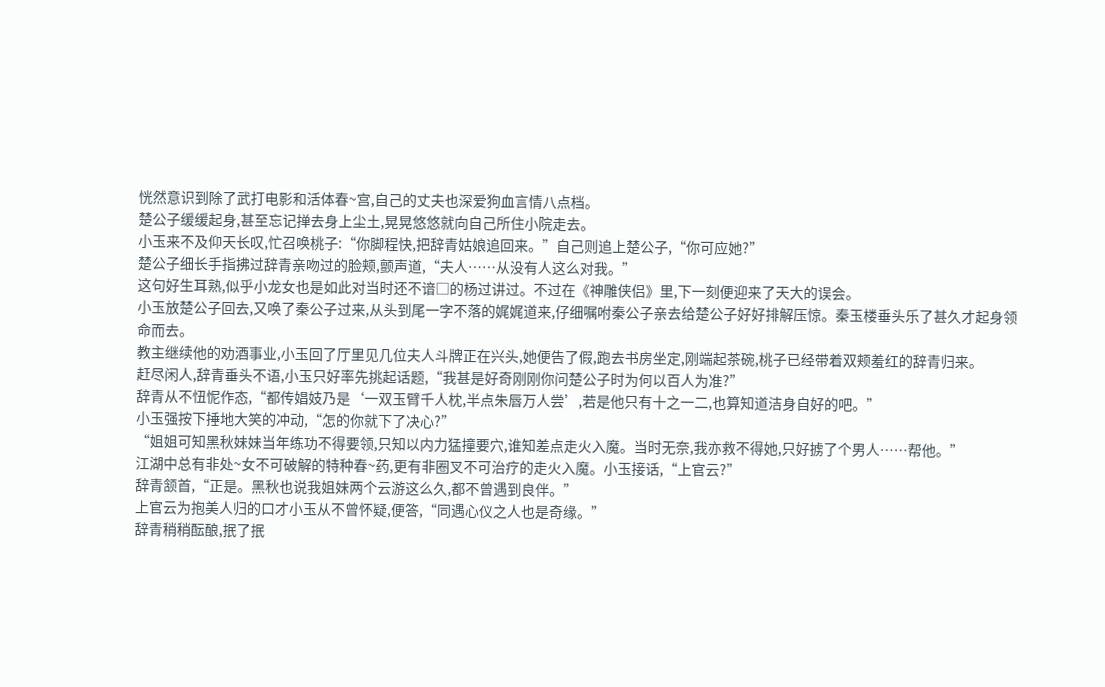恍然意识到除了武打电影和活体春~宫,自己的丈夫也深爱狗血言情八点档。
楚公子缓缓起身,甚至忘记掸去身上尘土,晃晃悠悠就向自己所住小院走去。
小玉来不及仰天长叹,忙召唤桃子:“你脚程快,把辞青姑娘追回来。”自己则追上楚公子,“你可应她?”
楚公子细长手指拂过辞青亲吻过的脸颊,颤声道,“夫人……从没有人这么对我。”
这句好生耳熟,似乎小龙女也是如此对当时还不谙□的杨过讲过。不过在《神雕侠侣》里,下一刻便迎来了天大的误会。
小玉放楚公子回去,又唤了秦公子过来,从头到尾一字不落的娓娓道来,仔细嘱咐秦公子亲去给楚公子好好排解压惊。秦玉楼垂头乐了甚久才起身领命而去。
教主继续他的劝酒事业,小玉回了厅里见几位夫人斗牌正在兴头,她便告了假,跑去书房坐定,刚端起茶碗,桃子已经带着双颊羞红的辞青归来。
赶尽闲人,辞青垂头不语,小玉只好率先挑起话题,“我甚是好奇刚刚你问楚公子时为何以百人为准?”
辞青从不忸怩作态,“都传娼妓乃是‘一双玉臂千人枕,半点朱唇万人尝’,若是他只有十之一二,也算知道洁身自好的吧。”
小玉强按下捶地大笑的冲动,“怎的你就下了决心?”
“姐姐可知黑秋妹妹当年练功不得要领,只知以内力猛撞要穴,谁知差点走火入魔。当时无奈,我亦救不得她,只好掳了个男人……帮他。”
江湖中总有非处~女不可破解的特种春~药,更有非圈叉不可治疗的走火入魔。小玉接话,“上官云?”
辞青颔首,“正是。黑秋也说我姐妹两个云游这么久,都不曾遇到良伴。”
上官云为抱美人归的口才小玉从不曾怀疑,便答,“同遇心仪之人也是奇缘。”
辞青稍稍酝酿,抿了抿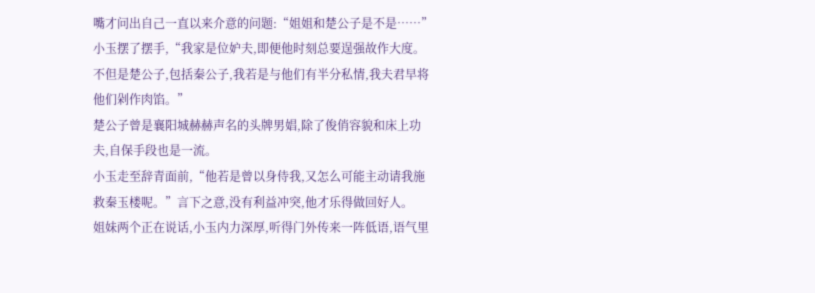嘴才问出自己一直以来介意的问题:“姐姐和楚公子是不是……”
小玉摆了摆手,“我家是位妒夫,即便他时刻总要逞强故作大度。不但是楚公子,包括秦公子,我若是与他们有半分私情,我夫君早将他们剁作肉馅。”
楚公子曾是襄阳城赫赫声名的头牌男娼,除了俊俏容貌和床上功夫,自保手段也是一流。
小玉走至辞青面前,“他若是曾以身侍我,又怎么可能主动请我施救秦玉楼呢。”言下之意,没有利益冲突,他才乐得做回好人。
姐妹两个正在说话,小玉内力深厚,听得门外传来一阵低语,语气里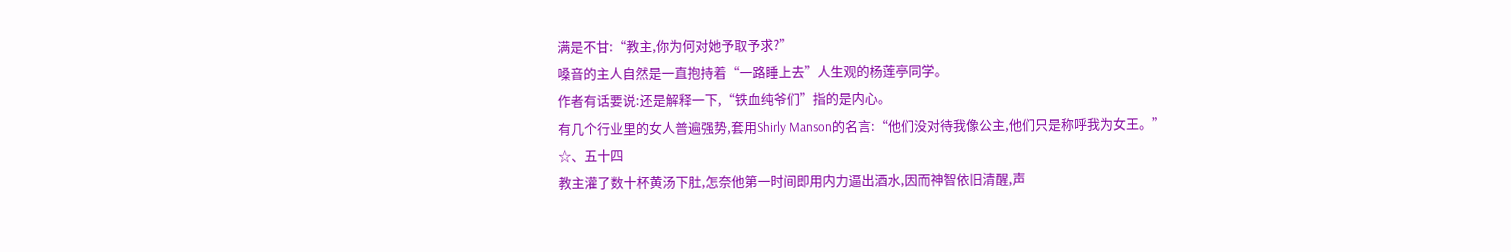满是不甘:“教主,你为何对她予取予求?”
嗓音的主人自然是一直抱持着“一路睡上去”人生观的杨莲亭同学。
作者有话要说:还是解释一下,“铁血纯爷们”指的是内心。
有几个行业里的女人普遍强势,套用Shirly Manson的名言:“他们没对待我像公主,他们只是称呼我为女王。”
☆、五十四
教主灌了数十杯黄汤下肚,怎奈他第一时间即用内力逼出酒水,因而神智依旧清醒,声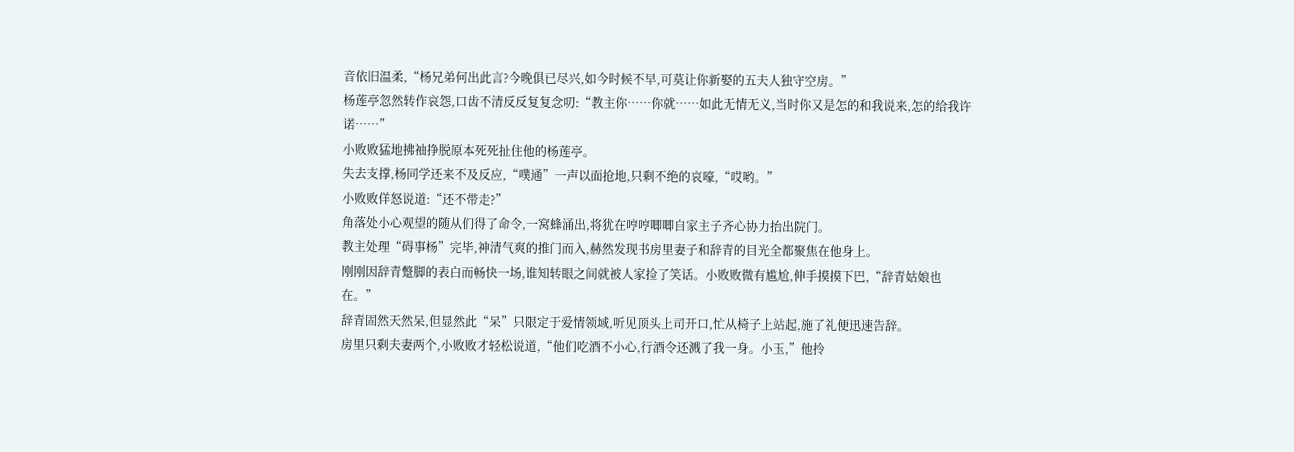音依旧温柔,“杨兄弟何出此言?今晚俱已尽兴,如今时候不早,可莫让你新娶的五夫人独守空房。”
杨莲亭忽然转作哀怨,口齿不清反反复复念叨:“教主你……你就……如此无情无义,当时你又是怎的和我说来,怎的给我许诺……”
小败败猛地拂袖挣脱原本死死扯住他的杨莲亭。
失去支撑,杨同学还来不及反应,“噗通”一声以面抢地,只剩不绝的哀嚎,“哎哟。”
小败败佯怒说道:“还不带走?”
角落处小心观望的随从们得了命令,一窝蜂涌出,将犹在哼哼唧唧自家主子齐心协力抬出院门。
教主处理“碍事杨”完毕,神清气爽的推门而入,赫然发现书房里妻子和辞青的目光全都聚焦在他身上。
刚刚因辞青蹩脚的表白而畅快一场,谁知转眼之间就被人家捡了笑话。小败败微有尴尬,伸手摸摸下巴,“辞青姑娘也在。”
辞青固然天然呆,但显然此“呆”只限定于爱情领域,听见顶头上司开口,忙从椅子上站起,施了礼便迅速告辞。
房里只剩夫妻两个,小败败才轻松说道,“他们吃酒不小心,行酒令还溅了我一身。小玉,”他拎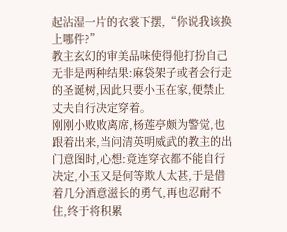起沾湿一片的衣裳下摆,“你说我该换上哪件?”
教主玄幻的审美品味使得他打扮自己无非是两种结果:麻袋架子或者会行走的圣诞树,因此只要小玉在家,便禁止丈夫自行决定穿着。
刚刚小败败离席,杨莲亭颇为警觉,也跟着出来,当问清英明威武的教主的出门意图时,心想:竟连穿衣都不能自行决定,小玉又是何等欺人太甚,于是借着几分酒意滋长的勇气,再也忍耐不住,终于将积累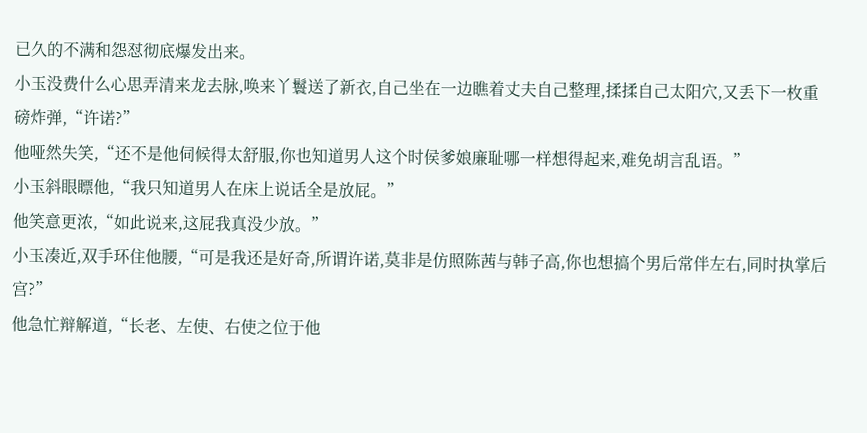已久的不满和怨怼彻底爆发出来。
小玉没费什么心思弄清来龙去脉,唤来丫鬟送了新衣,自己坐在一边瞧着丈夫自己整理,揉揉自己太阳穴,又丢下一枚重磅炸弹,“许诺?”
他哑然失笑,“还不是他伺候得太舒服,你也知道男人这个时侯爹娘廉耻哪一样想得起来,难免胡言乱语。”
小玉斜眼瞟他,“我只知道男人在床上说话全是放屁。”
他笑意更浓,“如此说来,这屁我真没少放。”
小玉凑近,双手环住他腰,“可是我还是好奇,所谓许诺,莫非是仿照陈茜与韩子高,你也想搞个男后常伴左右,同时执掌后宫?”
他急忙辩解道,“长老、左使、右使之位于他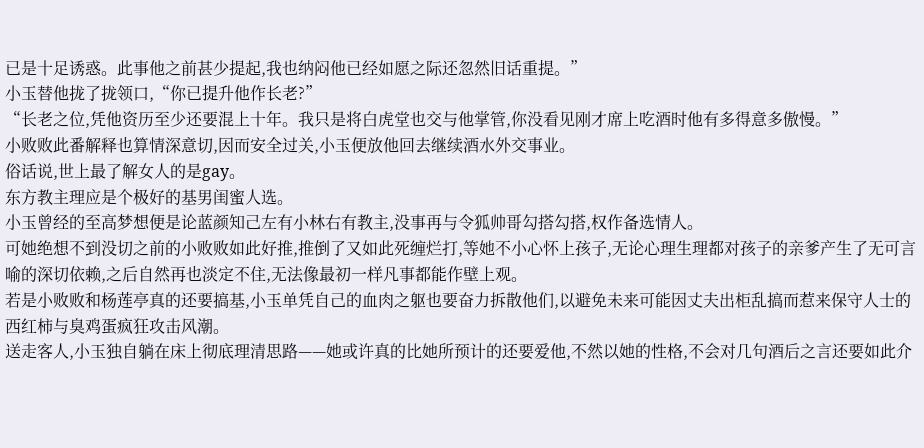已是十足诱惑。此事他之前甚少提起,我也纳闷他已经如愿之际还忽然旧话重提。”
小玉替他拢了拢领口,“你已提升他作长老?”
“长老之位,凭他资历至少还要混上十年。我只是将白虎堂也交与他掌管,你没看见刚才席上吃酒时他有多得意多傲慢。”
小败败此番解释也算情深意切,因而安全过关,小玉便放他回去继续酒水外交事业。
俗话说,世上最了解女人的是gay。
东方教主理应是个极好的基男闺蜜人选。
小玉曾经的至高梦想便是论蓝颜知己左有小林右有教主,没事再与令狐帅哥勾搭勾搭,权作备选情人。
可她绝想不到没切之前的小败败如此好推,推倒了又如此死缠烂打,等她不小心怀上孩子,无论心理生理都对孩子的亲爹产生了无可言喻的深切依赖,之后自然再也淡定不住,无法像最初一样凡事都能作壁上观。
若是小败败和杨莲亭真的还要搞基,小玉单凭自己的血肉之躯也要奋力拆散他们,以避免未来可能因丈夫出柜乱搞而惹来保守人士的西红柿与臭鸡蛋疯狂攻击风潮。
送走客人,小玉独自躺在床上彻底理清思路——她或许真的比她所预计的还要爱他,不然以她的性格,不会对几句酒后之言还要如此介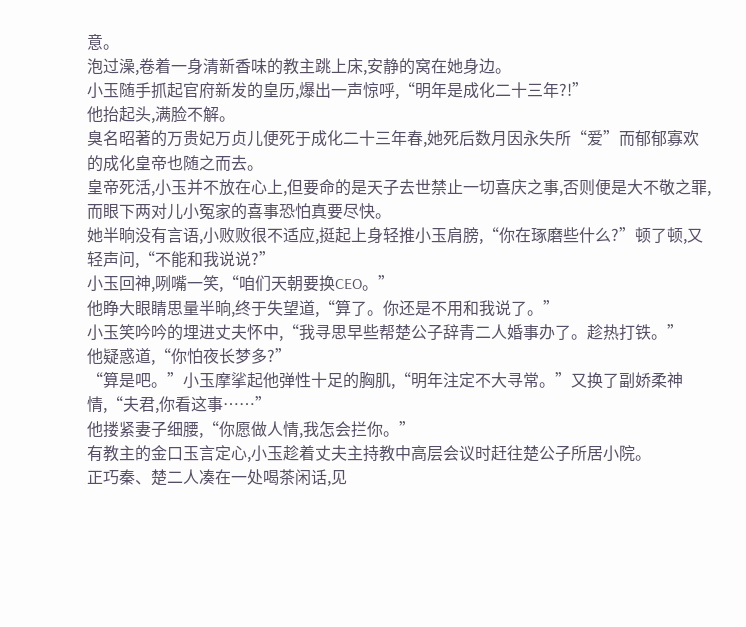意。
泡过澡,卷着一身清新香味的教主跳上床,安静的窝在她身边。
小玉随手抓起官府新发的皇历,爆出一声惊呼,“明年是成化二十三年?!”
他抬起头,满脸不解。
臭名昭著的万贵妃万贞儿便死于成化二十三年春,她死后数月因永失所“爱”而郁郁寡欢的成化皇帝也随之而去。
皇帝死活,小玉并不放在心上,但要命的是天子去世禁止一切喜庆之事,否则便是大不敬之罪,而眼下两对儿小冤家的喜事恐怕真要尽快。
她半晌没有言语,小败败很不适应,挺起上身轻推小玉肩膀,“你在琢磨些什么?”顿了顿,又轻声问,“不能和我说说?”
小玉回神,咧嘴一笑,“咱们天朝要换CEO。”
他睁大眼睛思量半晌,终于失望道,“算了。你还是不用和我说了。”
小玉笑吟吟的埋进丈夫怀中,“我寻思早些帮楚公子辞青二人婚事办了。趁热打铁。”
他疑惑道,“你怕夜长梦多?”
“算是吧。”小玉摩挲起他弹性十足的胸肌,“明年注定不大寻常。”又换了副娇柔神情,“夫君,你看这事……”
他搂紧妻子细腰,“你愿做人情,我怎会拦你。”
有教主的金口玉言定心,小玉趁着丈夫主持教中高层会议时赶往楚公子所居小院。
正巧秦、楚二人凑在一处喝茶闲话,见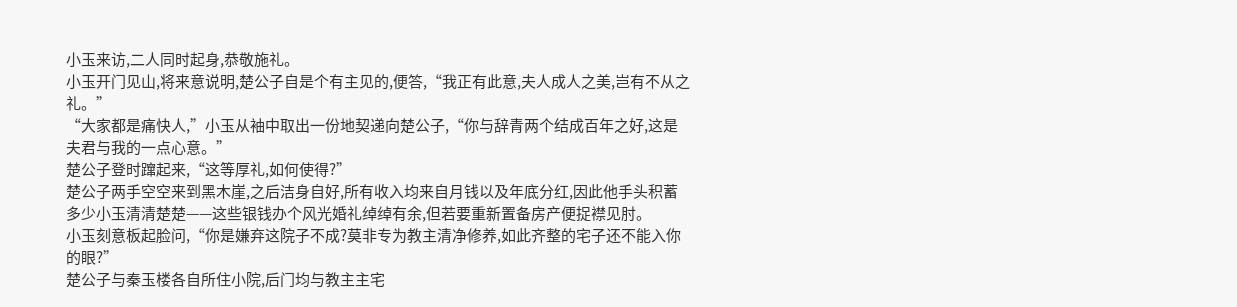小玉来访,二人同时起身,恭敬施礼。
小玉开门见山,将来意说明,楚公子自是个有主见的,便答,“我正有此意,夫人成人之美,岂有不从之礼。”
“大家都是痛快人,”小玉从袖中取出一份地契递向楚公子,“你与辞青两个结成百年之好,这是夫君与我的一点心意。”
楚公子登时蹿起来,“这等厚礼,如何使得?”
楚公子两手空空来到黑木崖,之后洁身自好,所有收入均来自月钱以及年底分红,因此他手头积蓄多少小玉清清楚楚——这些银钱办个风光婚礼绰绰有余,但若要重新置备房产便捉襟见肘。
小玉刻意板起脸问,“你是嫌弃这院子不成?莫非专为教主清净修养,如此齐整的宅子还不能入你的眼?”
楚公子与秦玉楼各自所住小院,后门均与教主主宅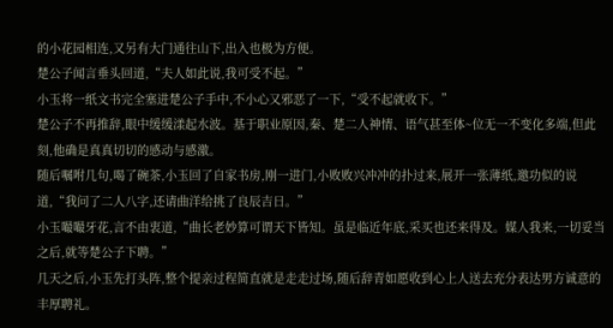的小花园相连,又另有大门通往山下,出入也极为方便。
楚公子闻言垂头回道,“夫人如此说,我可受不起。”
小玉将一纸文书完全塞进楚公子手中,不小心又邪恶了一下,“受不起就收下。”
楚公子不再推辞,眼中缓缓漾起水波。基于职业原因,秦、楚二人神情、语气甚至体~位无一不变化多端,但此刻,他确是真真切切的感动与感激。
随后嘱咐几句,喝了碗茶,小玉回了自家书房,刚一进门,小败败兴冲冲的扑过来,展开一张薄纸,邀功似的说道,“我问了二人八字,还请曲洋给挑了良辰吉日。”
小玉嘬嘬牙花,言不由衷道,“曲长老妙算可谓天下皆知。虽是临近年底,采买也还来得及。媒人我来,一切妥当之后,就等楚公子下聘。”
几天之后,小玉先打头阵,整个提亲过程简直就是走走过场,随后辞青如愿收到心上人送去充分表达男方诚意的丰厚聘礼。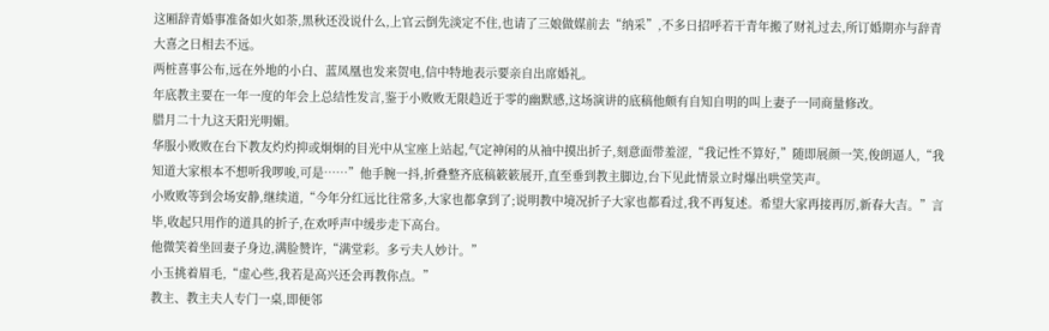这厢辞青婚事准备如火如荼,黑秋还没说什么,上官云倒先淡定不住,也请了三娘做媒前去“纳采”,不多日招呼若干青年搬了财礼过去,所订婚期亦与辞青大喜之日相去不远。
两桩喜事公布,远在外地的小白、蓝凤凰也发来贺电,信中特地表示要亲自出席婚礼。
年底教主要在一年一度的年会上总结性发言,鉴于小败败无限趋近于零的幽默感,这场演讲的底稿他颇有自知自明的叫上妻子一同商量修改。
腊月二十九这天阳光明媚。
华服小败败在台下教友灼灼抑或炯炯的目光中从宝座上站起,气定神闲的从袖中摸出折子,刻意面带羞涩,“我记性不算好,”随即展颜一笑,俊朗逼人,“我知道大家根本不想听我啰唆,可是……”他手腕一抖,折叠整齐底稿簌簌展开,直至垂到教主脚边,台下见此情景立时爆出哄堂笑声。
小败败等到会场安静,继续道,“今年分红远比往常多,大家也都拿到了;说明教中境况折子大家也都看过,我不再复述。希望大家再接再厉,新春大吉。”言毕,收起只用作的道具的折子,在欢呼声中缓步走下高台。
他微笑着坐回妻子身边,满脸赞许,“满堂彩。多亏夫人妙计。”
小玉挑着眉毛,“虚心些,我若是高兴还会再教你点。”
教主、教主夫人专门一桌,即便邻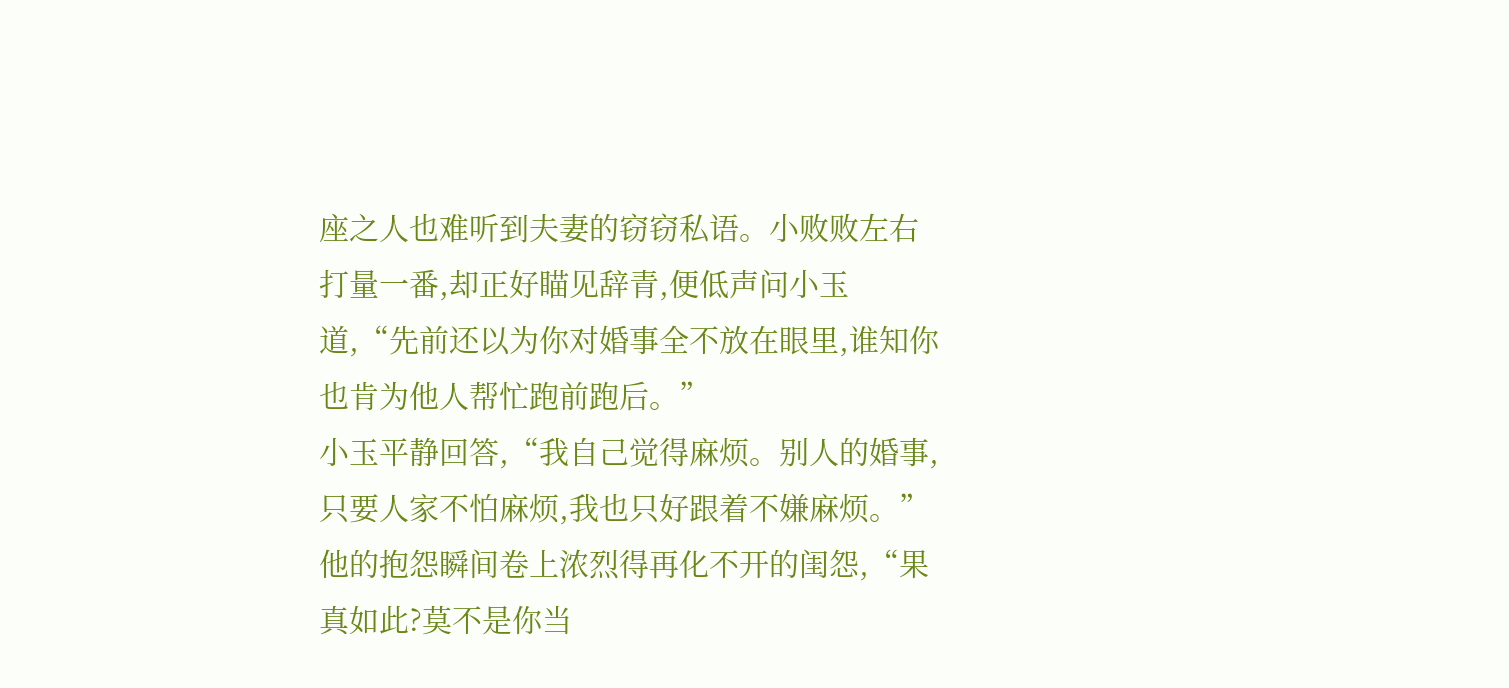座之人也难听到夫妻的窃窃私语。小败败左右打量一番,却正好瞄见辞青,便低声问小玉道,“先前还以为你对婚事全不放在眼里,谁知你也肯为他人帮忙跑前跑后。”
小玉平静回答,“我自己觉得麻烦。别人的婚事,只要人家不怕麻烦,我也只好跟着不嫌麻烦。”
他的抱怨瞬间卷上浓烈得再化不开的闺怨,“果真如此?莫不是你当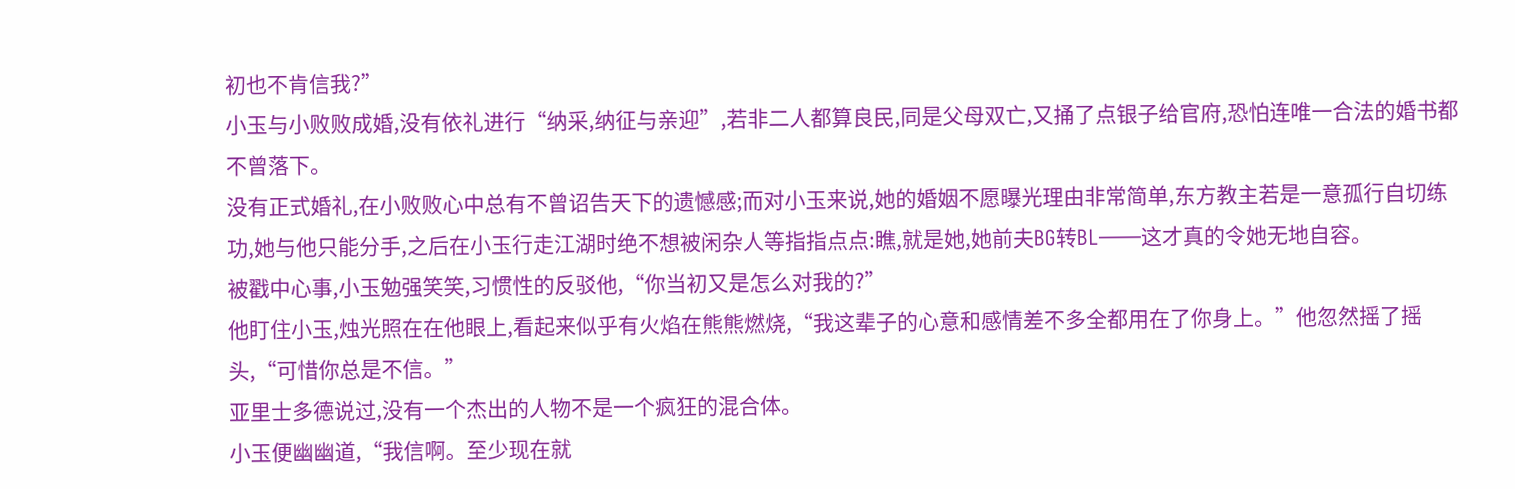初也不肯信我?”
小玉与小败败成婚,没有依礼进行“纳采,纳征与亲迎”,若非二人都算良民,同是父母双亡,又捅了点银子给官府,恐怕连唯一合法的婚书都不曾落下。
没有正式婚礼,在小败败心中总有不曾诏告天下的遗憾感;而对小玉来说,她的婚姻不愿曝光理由非常简单,东方教主若是一意孤行自切练功,她与他只能分手,之后在小玉行走江湖时绝不想被闲杂人等指指点点:瞧,就是她,她前夫BG转BL——这才真的令她无地自容。
被戳中心事,小玉勉强笑笑,习惯性的反驳他,“你当初又是怎么对我的?”
他盯住小玉,烛光照在在他眼上,看起来似乎有火焰在熊熊燃烧,“我这辈子的心意和感情差不多全都用在了你身上。”他忽然摇了摇头,“可惜你总是不信。”
亚里士多德说过,没有一个杰出的人物不是一个疯狂的混合体。
小玉便幽幽道,“我信啊。至少现在就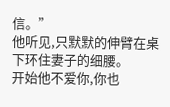信。”
他听见,只默默的伸臂在桌下环住妻子的细腰。
开始他不爱你,你也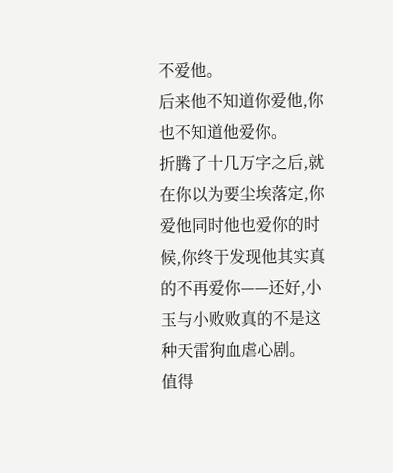不爱他。
后来他不知道你爱他,你也不知道他爱你。
折腾了十几万字之后,就在你以为要尘埃落定,你爱他同时他也爱你的时候,你终于发现他其实真的不再爱你——还好,小玉与小败败真的不是这种天雷狗血虐心剧。
值得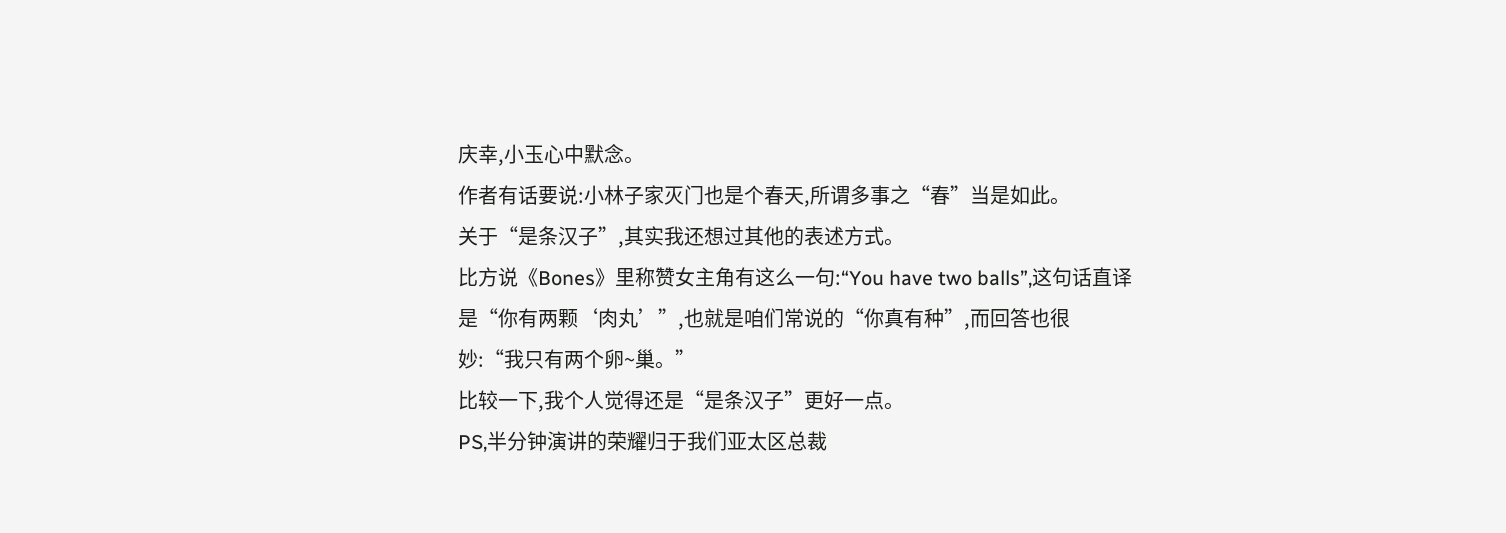庆幸,小玉心中默念。
作者有话要说:小林子家灭门也是个春天,所谓多事之“春”当是如此。
关于“是条汉子”,其实我还想过其他的表述方式。
比方说《Bones》里称赞女主角有这么一句:“You have two balls”,这句话直译是“你有两颗‘肉丸’”,也就是咱们常说的“你真有种”,而回答也很妙:“我只有两个卵~巢。”
比较一下,我个人觉得还是“是条汉子”更好一点。
PS,半分钟演讲的荣耀归于我们亚太区总裁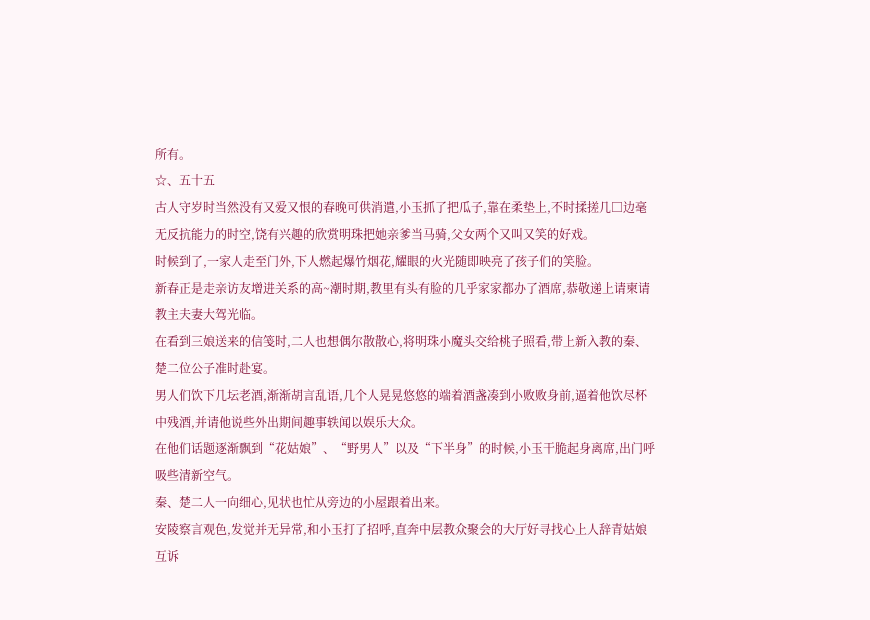所有。
☆、五十五
古人守岁时当然没有又爱又恨的春晚可供消遣,小玉抓了把瓜子,靠在柔垫上,不时揉搓几□边毫无反抗能力的时空,饶有兴趣的欣赏明珠把她亲爹当马骑,父女两个又叫又笑的好戏。
时候到了,一家人走至门外,下人燃起爆竹烟花,耀眼的火光随即映亮了孩子们的笑脸。
新春正是走亲访友增进关系的高~潮时期,教里有头有脸的几乎家家都办了酒席,恭敬递上请柬请教主夫妻大驾光临。
在看到三娘送来的信笺时,二人也想偶尔散散心,将明珠小魔头交给桃子照看,带上新入教的秦、楚二位公子准时赴宴。
男人们饮下几坛老酒,渐渐胡言乱语,几个人晃晃悠悠的端着酒盏凑到小败败身前,逼着他饮尽杯中残酒,并请他说些外出期间趣事轶闻以娱乐大众。
在他们话题逐渐飘到“花姑娘”、“野男人”以及“下半身”的时候,小玉干脆起身离席,出门呼吸些清新空气。
秦、楚二人一向细心,见状也忙从旁边的小屋跟着出来。
安陵察言观色,发觉并无异常,和小玉打了招呼,直奔中层教众聚会的大厅好寻找心上人辞青姑娘互诉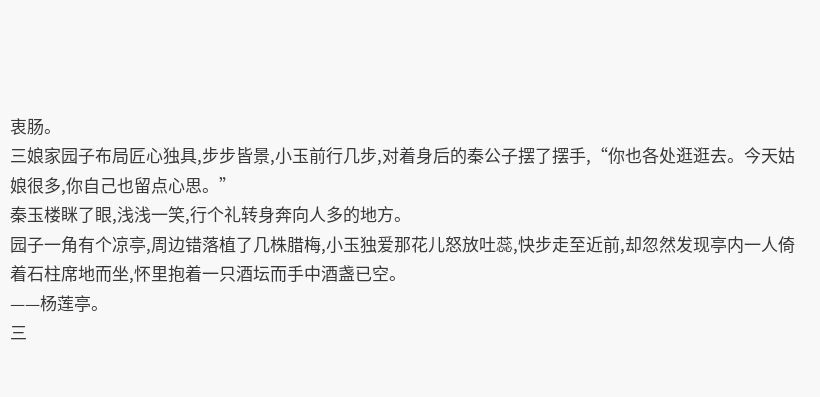衷肠。
三娘家园子布局匠心独具,步步皆景,小玉前行几步,对着身后的秦公子摆了摆手,“你也各处逛逛去。今天姑娘很多,你自己也留点心思。”
秦玉楼眯了眼,浅浅一笑,行个礼转身奔向人多的地方。
园子一角有个凉亭,周边错落植了几株腊梅,小玉独爱那花儿怒放吐蕊,快步走至近前,却忽然发现亭内一人倚着石柱席地而坐,怀里抱着一只酒坛而手中酒盏已空。
——杨莲亭。
三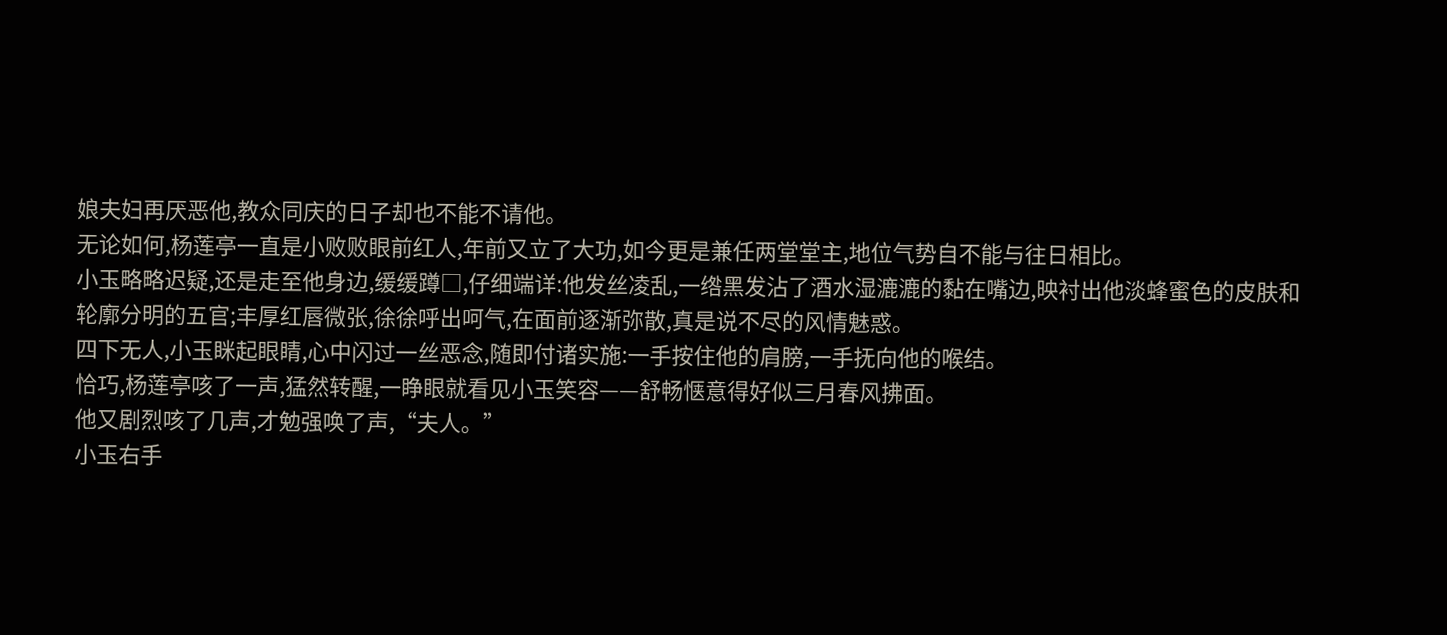娘夫妇再厌恶他,教众同庆的日子却也不能不请他。
无论如何,杨莲亭一直是小败败眼前红人,年前又立了大功,如今更是兼任两堂堂主,地位气势自不能与往日相比。
小玉略略迟疑,还是走至他身边,缓缓蹲□,仔细端详:他发丝凌乱,一绺黑发沾了酒水湿漉漉的黏在嘴边,映衬出他淡蜂蜜色的皮肤和轮廓分明的五官;丰厚红唇微张,徐徐呼出呵气,在面前逐渐弥散,真是说不尽的风情魅惑。
四下无人,小玉眯起眼睛,心中闪过一丝恶念,随即付诸实施:一手按住他的肩膀,一手抚向他的喉结。
恰巧,杨莲亭咳了一声,猛然转醒,一睁眼就看见小玉笑容——舒畅惬意得好似三月春风拂面。
他又剧烈咳了几声,才勉强唤了声,“夫人。”
小玉右手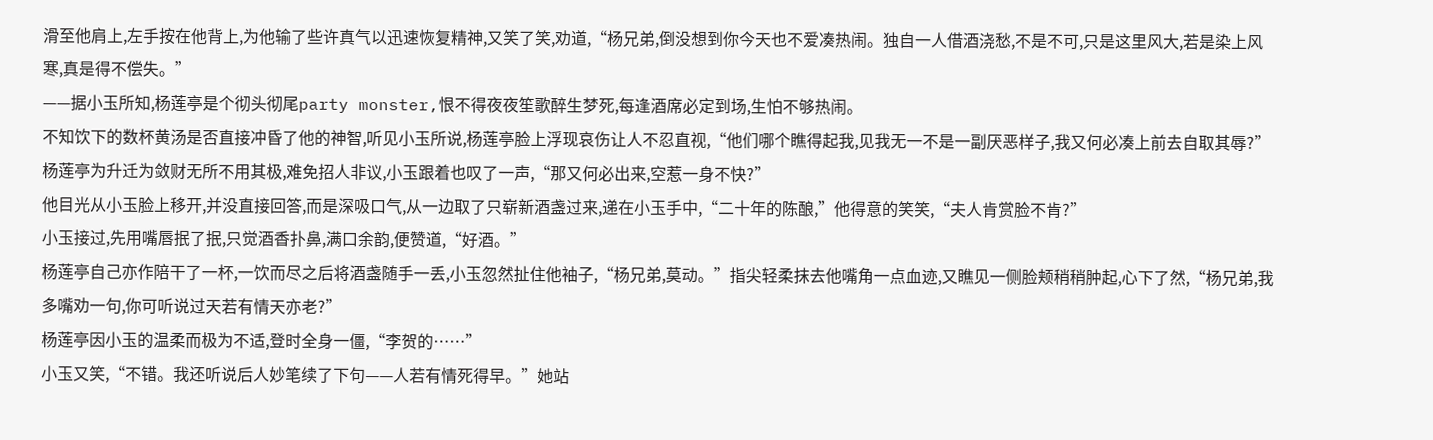滑至他肩上,左手按在他背上,为他输了些许真气以迅速恢复精神,又笑了笑,劝道,“杨兄弟,倒没想到你今天也不爱凑热闹。独自一人借酒浇愁,不是不可,只是这里风大,若是染上风寒,真是得不偿失。”
——据小玉所知,杨莲亭是个彻头彻尾party monster,恨不得夜夜笙歌醉生梦死,每逢酒席必定到场,生怕不够热闹。
不知饮下的数杯黄汤是否直接冲昏了他的神智,听见小玉所说,杨莲亭脸上浮现哀伤让人不忍直视,“他们哪个瞧得起我,见我无一不是一副厌恶样子,我又何必凑上前去自取其辱?”
杨莲亭为升迁为敛财无所不用其极,难免招人非议,小玉跟着也叹了一声,“那又何必出来,空惹一身不快?”
他目光从小玉脸上移开,并没直接回答,而是深吸口气,从一边取了只崭新酒盏过来,递在小玉手中,“二十年的陈酿,”他得意的笑笑,“夫人肯赏脸不肯?”
小玉接过,先用嘴唇抿了抿,只觉酒香扑鼻,满口余韵,便赞道,“好酒。”
杨莲亭自己亦作陪干了一杯,一饮而尽之后将酒盏随手一丢,小玉忽然扯住他袖子,“杨兄弟,莫动。”指尖轻柔抹去他嘴角一点血迹,又瞧见一侧脸颊稍稍肿起,心下了然,“杨兄弟,我多嘴劝一句,你可听说过天若有情天亦老?”
杨莲亭因小玉的温柔而极为不适,登时全身一僵,“李贺的……”
小玉又笑,“不错。我还听说后人妙笔续了下句——人若有情死得早。”她站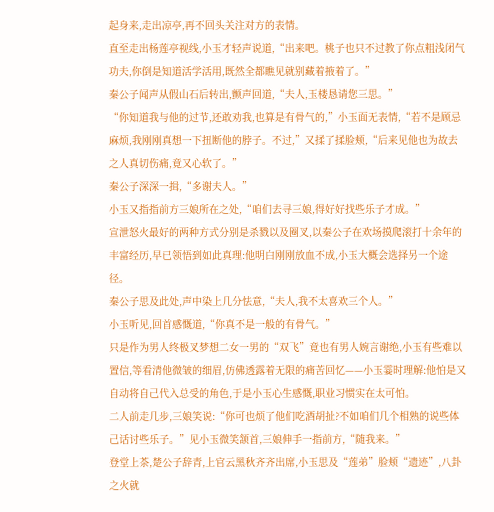起身来,走出凉亭,再不回头关注对方的表情。
直至走出杨莲亭视线,小玉才轻声说道,“出来吧。桃子也只不过教了你点粗浅闭气功夫,你倒是知道活学活用,既然全都瞧见就别藏着掖着了。”
秦公子闻声从假山石后转出,颤声回道,“夫人,玉楼恳请您三思。”
“你知道我与他的过节,还敢劝我,也算是有骨气的,”小玉面无表情,“若不是顾忌麻烦,我刚刚真想一下扭断他的脖子。不过,”又揉了揉脸颊,“后来见他也为故去之人真切伤痛,竟又心软了。”
秦公子深深一揖,“多谢夫人。”
小玉又指指前方三娘所在之处,“咱们去寻三娘,得好好找些乐子才成。”
宣泄怒火最好的两种方式分别是杀戮以及圈叉,以秦公子在欢场摸爬滚打十余年的丰富经历,早已领悟到如此真理:他明白刚刚放血不成,小玉大概会选择另一个途径。
秦公子思及此处,声中染上几分怯意,“夫人,我不太喜欢三个人。”
小玉听见,回首感慨道,“你真不是一般的有骨气。”
只是作为男人终极叉梦想二女一男的“双飞”竟也有男人婉言谢绝,小玉有些难以置信,等看清他微皱的细眉,仿佛透露着无限的痛苦回忆——小玉霎时理解:他怕是又自动将自己代入总受的角色,于是小玉心生感慨,职业习惯实在太可怕。
二人前走几步,三娘笑说:“你可也烦了他们吃酒胡扯?不如咱们几个相熟的说些体己话讨些乐子。”见小玉微笑颔首,三娘伸手一指前方,“随我来。”
登堂上茶,楚公子辞青,上官云黑秋齐齐出席,小玉思及“莲弟”脸颊“遗迹”,八卦之火就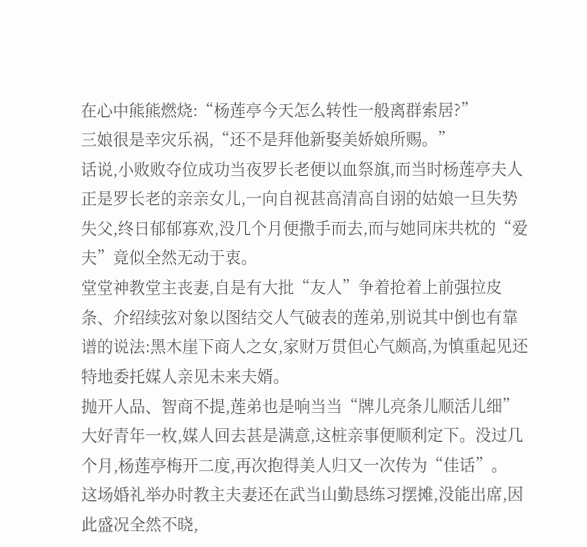在心中熊熊燃烧:“杨莲亭今天怎么转性一般离群索居?”
三娘很是幸灾乐祸,“还不是拜他新娶美娇娘所赐。”
话说,小败败夺位成功当夜罗长老便以血祭旗,而当时杨莲亭夫人正是罗长老的亲亲女儿,一向自视甚高清高自诩的姑娘一旦失势失父,终日郁郁寡欢,没几个月便撒手而去,而与她同床共枕的“爱夫”竟似全然无动于衷。
堂堂神教堂主丧妻,自是有大批“友人”争着抢着上前强拉皮条、介绍续弦对象以图结交人气破表的莲弟,别说其中倒也有靠谱的说法:黑木崖下商人之女,家财万贯但心气颇高,为慎重起见还特地委托媒人亲见未来夫婿。
抛开人品、智商不提,莲弟也是响当当“牌儿亮条儿顺活儿细”大好青年一枚,媒人回去甚是满意,这桩亲事便顺利定下。没过几个月,杨莲亭梅开二度,再次抱得美人归又一次传为“佳话”。
这场婚礼举办时教主夫妻还在武当山勤恳练习摆摊,没能出席,因此盛况全然不晓,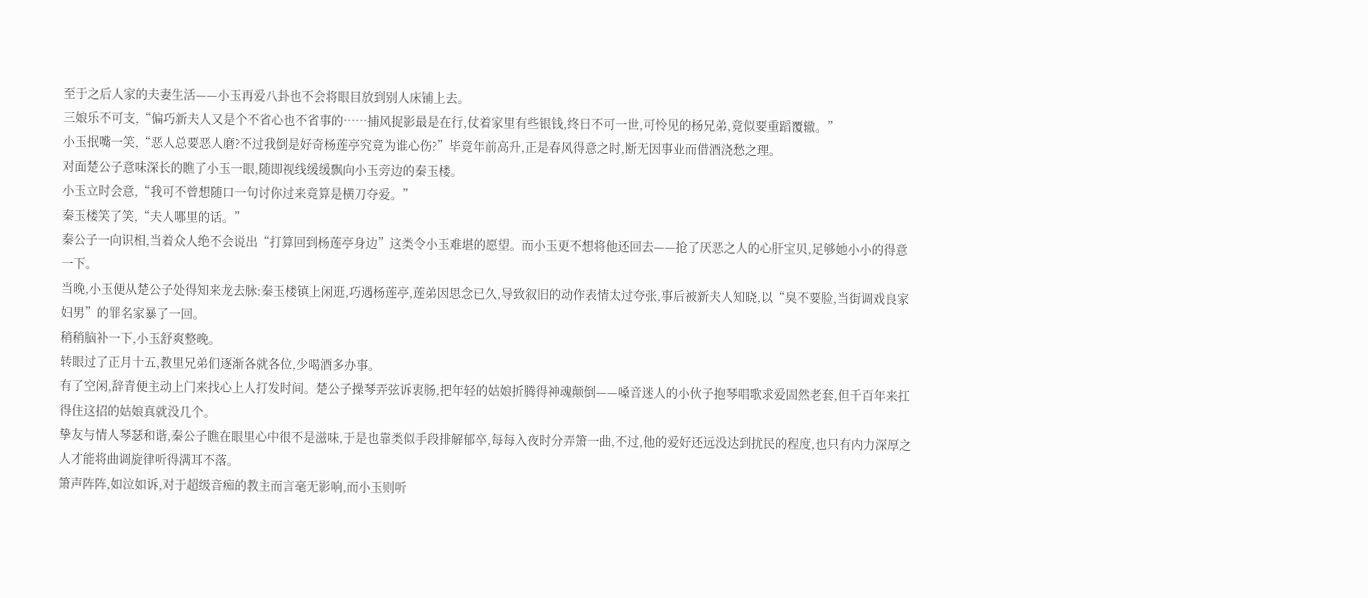至于之后人家的夫妻生活——小玉再爱八卦也不会将眼目放到别人床铺上去。
三娘乐不可支,“偏巧新夫人又是个不省心也不省事的……捕风捉影最是在行,仗着家里有些银钱,终日不可一世,可怜见的杨兄弟,竟似要重蹈覆辙。”
小玉抿嘴一笑,“恶人总要恶人磨?不过我倒是好奇杨莲亭究竟为谁心伤?”毕竟年前高升,正是春风得意之时,断无因事业而借酒浇愁之理。
对面楚公子意味深长的瞧了小玉一眼,随即视线缓缓飘向小玉旁边的秦玉楼。
小玉立时会意,“我可不曾想随口一句讨你过来竟算是横刀夺爱。”
秦玉楼笑了笑,“夫人哪里的话。”
秦公子一向识相,当着众人绝不会说出“打算回到杨莲亭身边”这类令小玉难堪的愿望。而小玉更不想将他还回去——抢了厌恶之人的心肝宝贝,足够她小小的得意一下。
当晚,小玉便从楚公子处得知来龙去脉:秦玉楼镇上闲逛,巧遇杨莲亭,莲弟因思念已久,导致叙旧的动作表情太过夸张,事后被新夫人知晓,以“臭不要脸,当街调戏良家妇男”的罪名家暴了一回。
稍稍脑补一下,小玉舒爽整晚。
转眼过了正月十五,教里兄弟们逐渐各就各位,少喝酒多办事。
有了空闲,辞青便主动上门来找心上人打发时间。楚公子操琴弄弦诉衷肠,把年轻的姑娘折腾得神魂颠倒——嗓音迷人的小伙子抱琴唱歌求爱固然老套,但千百年来扛得住这招的姑娘真就没几个。
挚友与情人琴瑟和谐,秦公子瞧在眼里心中很不是滋味,于是也靠类似手段排解郁卒,每每入夜时分弄箫一曲,不过,他的爱好还远没达到扰民的程度,也只有内力深厚之人才能将曲调旋律听得满耳不落。
箫声阵阵,如泣如诉,对于超级音痴的教主而言毫无影响,而小玉则听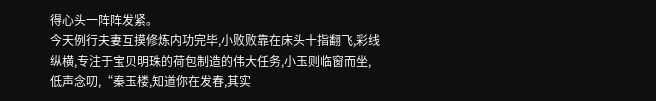得心头一阵阵发紧。
今天例行夫妻互摸修炼内功完毕,小败败靠在床头十指翻飞,彩线纵横,专注于宝贝明珠的荷包制造的伟大任务,小玉则临窗而坐,低声念叨,“秦玉楼,知道你在发春,其实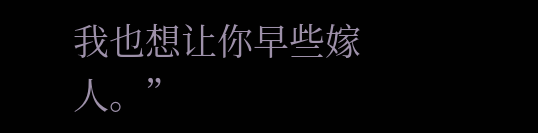我也想让你早些嫁人。”